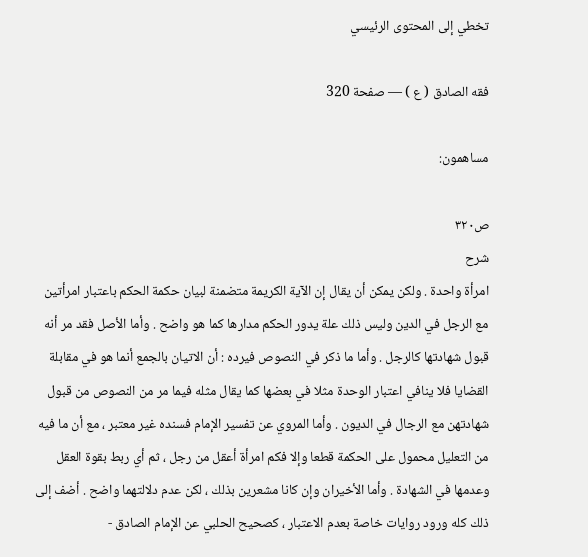تخطي إلى المحتوى الرئيسي

فقه الصادق ( ع ) — صفحة 320

مساهمون:

ص٣٢٠
شرح
امرأة واحدة . ولكن يمكن أن يقال إن الآية الكريمة متضمنة لبيان حكمة الحكم باعتبار امرأتين مع الرجل في الدين وليس ذلك علة يدور الحكم مدارها كما هو واضح . وأما الأصل فقد مر أنه قبول شهادتها كالرجل . وأما ما ذكر في النصوص فيرده : أن الاتيان بالجمع أنما هو في مقابلة القضايا فلا ينافي اعتبار الوحدة مثلا في بعضها كما يقال مثله فيما مر من النصوص من قبول شهادتهن مع الرجال في الديون . وأما المروي عن تفسير الإمام فسنده غير معتبر ، مع أن ما فيه من التعليل محمول على الحكمة قطعا وإلا فكم امرأة أعقل من رجل ، ثم أي ربط بقوة العقل وعدمها في الشهادة . وأما الأخيران وإن كانا مشعرين بذلك ، لكن عدم دلالتهما واضح . أضف إلى ذلك كله ورود روايات خاصة بعدم الاعتبار ، كصحيح الحلبي عن الإمام الصادق -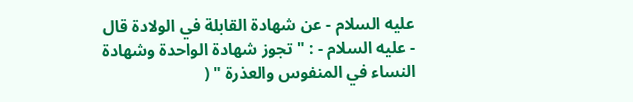عليه السلام - عن شهادة القابلة في الولادة قال - عليه السلام - : " تجوز شهادة الواحدة وشهادة النساء في المنفوس والعذرة " (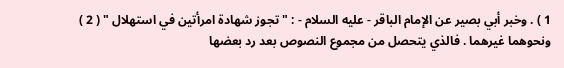1 ) . وخبر أبي بصير عن الإمام الباقر - عليه السلام - : " تجوز شهادة امرأتين في استهلال " ( 2 ) ونحوهما غيرهما . فالذي يتحصل من مجموع النصوص بعد رد بعضها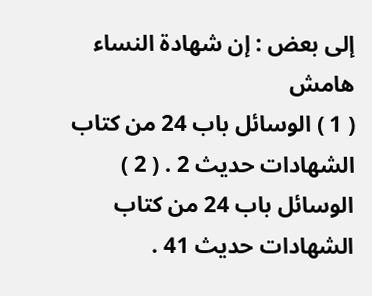إلى بعض : إن شهادة النساء
هامش
( 1 ) الوسائل باب 24 من كتاب الشهادات حديث 2 . ( 2 ) الوسائل باب 24 من كتاب الشهادات حديث 41 .